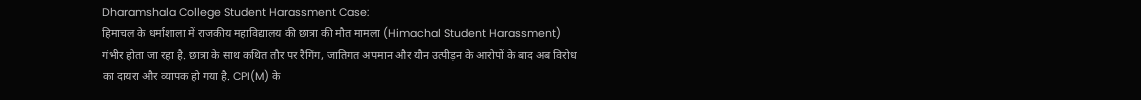Dharamshala College Student Harassment Case:
हिमाचल के धर्माशाला में राजकीय महाविद्यालय की छात्रा की मौत मामला (Himachal Student Harassment) गंभीर होता जा रहा है. छात्रा के साथ कथित तौर पर रैगिंग, जातिगत अपमान और यौन उत्पीड़न के आरोपों के बाद अब विरोध का दायरा और व्यापक हो गया है. CPI(M) के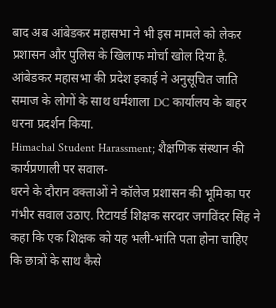बाद अब आंबेडकर महासभा ने भी इस मामले को लेकर प्रशासन और पुलिस के खिलाफ मोर्चा खोल दिया है. आंबेडकर महासभा की प्रदेश इकाई ने अनुसूचित जाति समाज के लोगों के साथ धर्मशाला DC कार्यालय के बाहर धरना प्रदर्शन किया.
Himachal Student Harassment; शैक्षणिक संस्थान की कार्यप्रणाली पर सवाल-
धरने के दौरान वक्ताओं ने कॉलेज प्रशासन की भूमिका पर गंभीर सवाल उठाए. रिटायर्ड शिक्षक सरदार जगविंदर सिंह ने कहा कि एक शिक्षक को यह भली-भांति पता होना चाहिए कि छात्रों के साथ कैसे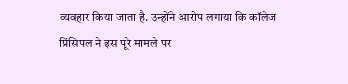व्यवहार किया जाता है. उन्होंने आरोप लगाया कि कॉलेज प्रिंसिपल ने इस पूरे मामले पर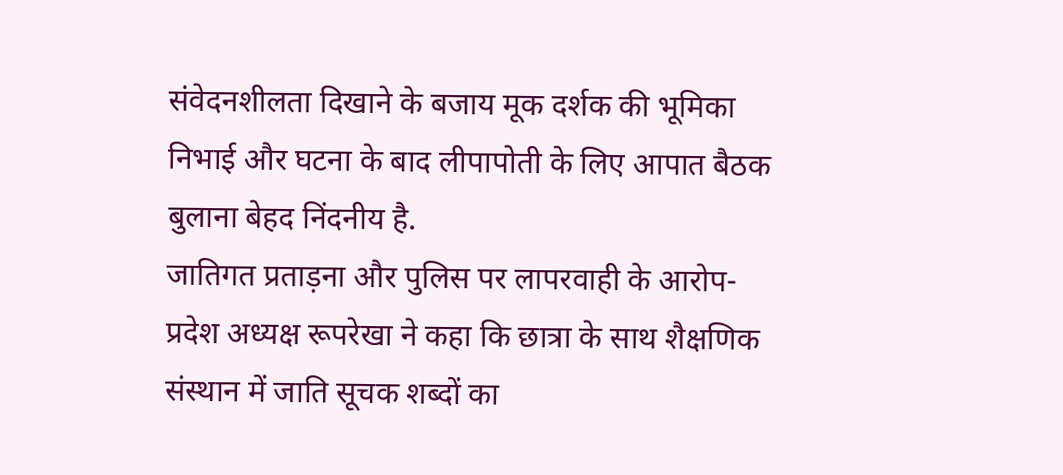संवेदनशीलता दिखाने के बजाय मूक दर्शक की भूमिका निभाई और घटना के बाद लीपापोती के लिए आपात बैठक बुलाना बेहद निंदनीय है.
जातिगत प्रताड़ना और पुलिस पर लापरवाही के आरोप-
प्रदेश अध्यक्ष रूपरेखा ने कहा कि छात्रा के साथ शैक्षणिक संस्थान में जाति सूचक शब्दों का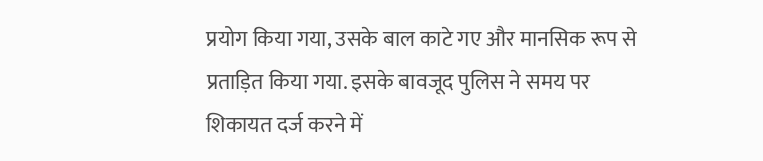प्रयोग किया गया, उसके बाल काटे गए और मानसिक रूप से प्रताड़ित किया गया. इसके बावजूद पुलिस ने समय पर शिकायत दर्ज करने में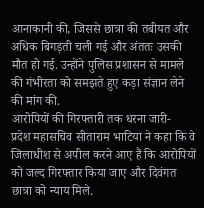आनाकानी की, जिससे छात्रा की तबीयत और अधिक बिगड़ती चली गई और अंततः उसकी मौत हो गई. उन्होंने पुलिस प्रशासन से मामले की गंभीरता को समझते हुए कड़ा संज्ञान लेने की मांग की.
आरोपियों की गिरफ्तारी तक धरना जारी-
प्रदेश महासचिव सीताराम भाटिया ने कहा कि वे जिलाधीश से अपील करने आए हैं कि आरोपियों को जल्द गिरफ्तार किया जाए और दिवंगत छात्रा को न्याय मिले.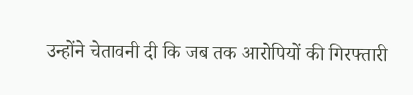उन्होंने चेतावनी दी कि जब तक आरोपियों की गिरफ्तारी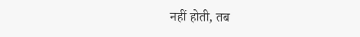नहीं होती, तब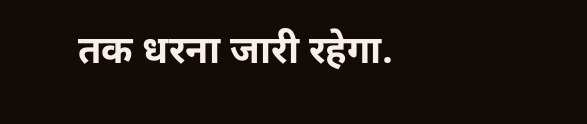तक धरना जारी रहेगा.